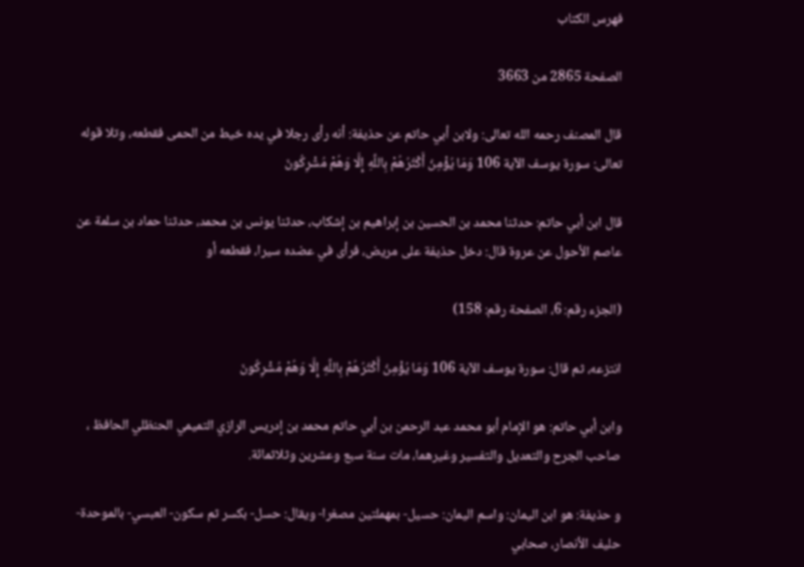فهرس الكتاب

الصفحة 2865 من 3663

قال المصنف رحمه الله تعالى: ولابن أبي حاتم عن حذيفة: أنه رأى رجلا في يده خيط من الحمى فقطعه، وتلا قوله تعالى: سورة يوسف الآية 106 وَمَا يُؤْمِنُ أَكْثَرُهُمْ بِاللَّهِ إِلَّا وَهُمْ مُشْرِكُونَ

قال ابن أبي حاتم: حدثنا محمد بن الحسين بن إبراهيم بن إشكاب، حدثنا يونس بن محمد، حدثنا حماد بن سلمة عن عاصم الأحول عن عروة قال: دخل حذيفة على مريض، فرأى في عضده سيرا، فقطعه أو

(الجزء رقم: 6، الصفحة رقم: 158)

انتزعه، ثم قال: سورة يوسف الآية 106 وَمَا يُؤْمِنُ أَكْثَرُهُمْ بِاللَّهِ إِلَّا وَهُمْ مُشْرِكُونَ

وابن أبي حاتم: هو الإمام أبو محمد عبد الرحمن بن أبي حاتم محمد بن إدريس الرازي التميمي الحنظلي الحافظ ، صاحب الجرح والتعديل والتفسير وغيرهما، مات سنة سبع وعشرين وثلاثمائة.

و حذيفة: هو ابن اليمان: واسم اليمان: حسيل- بمهملتين مصغرا- ويقال: حسل- بكسر ثم سكون- العبسي- بالموحدة- حليف الأنصار، صحابي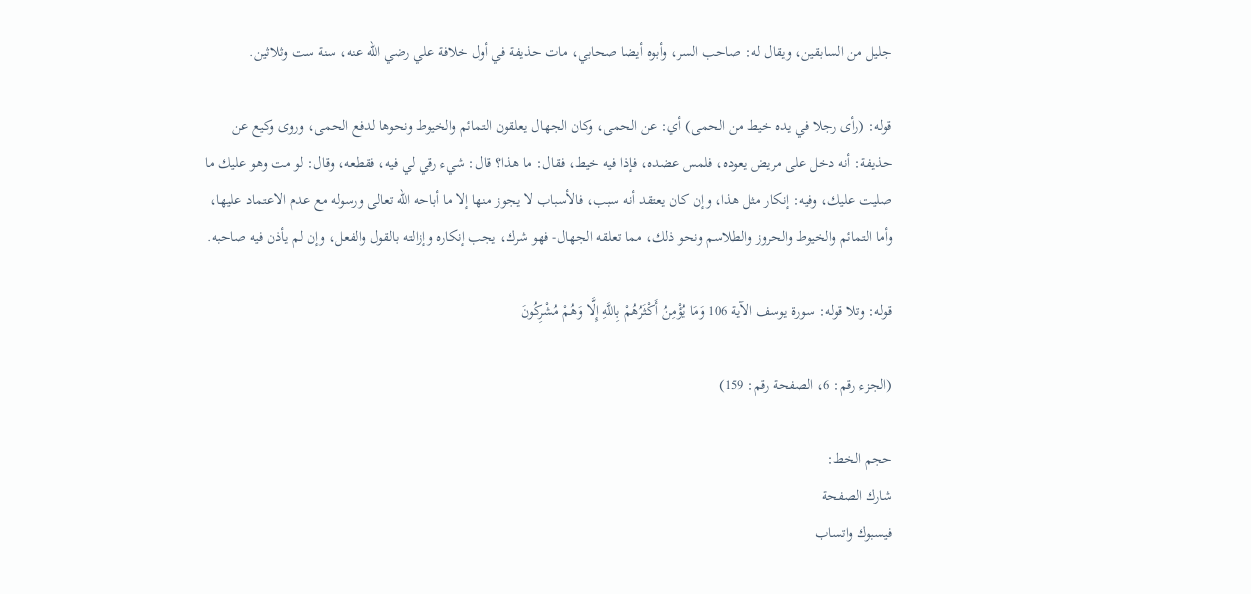جليل من السابقين، ويقال له: صاحب السر، وأبوه أيضا صحابي، مات حذيفة في أول خلافة علي رضي الله عنه، سنة ست وثلاثين.

قوله: (رأى رجلا في يده خيط من الحمى) أي: عن الحمى، وكان الجهال يعلقون التمائم والخيوط ونحوها لدفع الحمى، وروى وكيع عن حذيفة: أنه دخل على مريض يعوده، فلمس عضده، فإذا فيه خيط، فقال: ما هذا؟ قال: شيء رقي لي فيه، فقطعه، وقال: لو مت وهو عليك ما صليت عليك، وفيه: إنكار مثل هذا، وإن كان يعتقد أنه سبب، فالأسباب لا يجوز منها إلا ما أباحه الله تعالى ورسوله مع عدم الاعتماد عليها، وأما التمائم والخيوط والحروز والطلاسم ونحو ذلك، مما تعلقه الجهال- فهو شرك، يجب إنكاره وإزالته بالقول والفعل، وإن لم يأذن فيه صاحبه.

قوله: وتلا قوله: سورة يوسف الآية 106 وَمَا يُؤْمِنُ أَكْثَرُهُمْ بِاللَّهِ إِلَّا وَهُمْ مُشْرِكُونَ

(الجزء رقم: 6، الصفحة رقم: 159)

حجم الخط:
شارك الصفحة
فيسبوك واتساب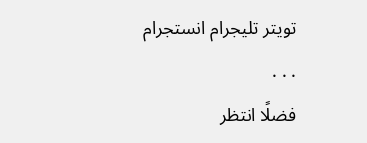تويتر تليجرام انستجرام
. . .
فضلًا انتظر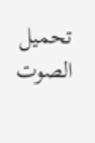تحميل الصوت